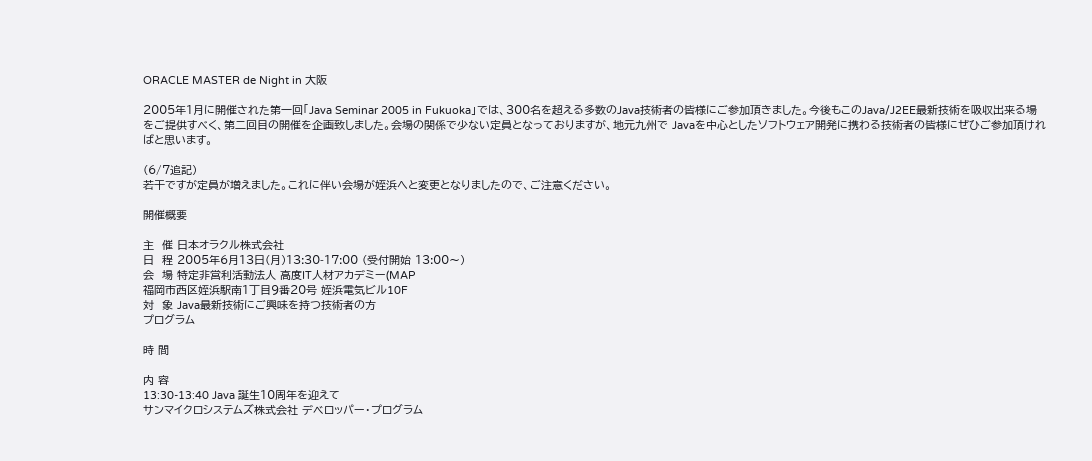ORACLE MASTER de Night in 大阪

2005年1月に開催された第一回「Java Seminar 2005 in Fukuoka」では、300名を超える多数のJava技術者の皆様にご参加頂きました。今後もこのJava/J2EE最新技術を吸収出来る場をご提供すべく、第二回目の開催を企画致しました。会場の関係で少ない定員となっておりますが、地元九州で Javaを中心としたソフトウェア開発に携わる技術者の皆様にぜひご参加頂ければと思います。

(6/7追記)
若干ですが定員が増えました。これに伴い会場が姪浜へと変更となりましたので、ご注意ください。

開催概要

主  催 日本オラクル株式会社
日  程 2005年6月13日(月)13:30-17:00 (受付開始 13:00〜)
会  場 特定非営利活動法人 高度IT人材アカデミー(MAP
福岡市西区姪浜駅南1丁目9番20号 姪浜電気ビル10F
対  象 Java最新技術にご興味を持つ技術者の方
プログラム

時 間

内 容
13:30-13:40 Java 誕生10周年を迎えて
サンマイクロシステムズ株式会社 デベロッパー・プログラム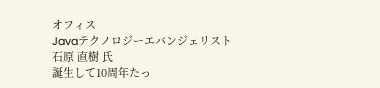オフィス
Javaテクノロジーエバンジェリスト 石原 直樹 氏
誕生して10周年たっ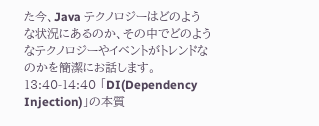た今、Java テクノロジーはどのような状況にあるのか、その中でどのようなテクノロジーやイベントがトレンドなのかを簡潔にお話します。
13:40-14:40 「DI(Dependency Injection)」の本質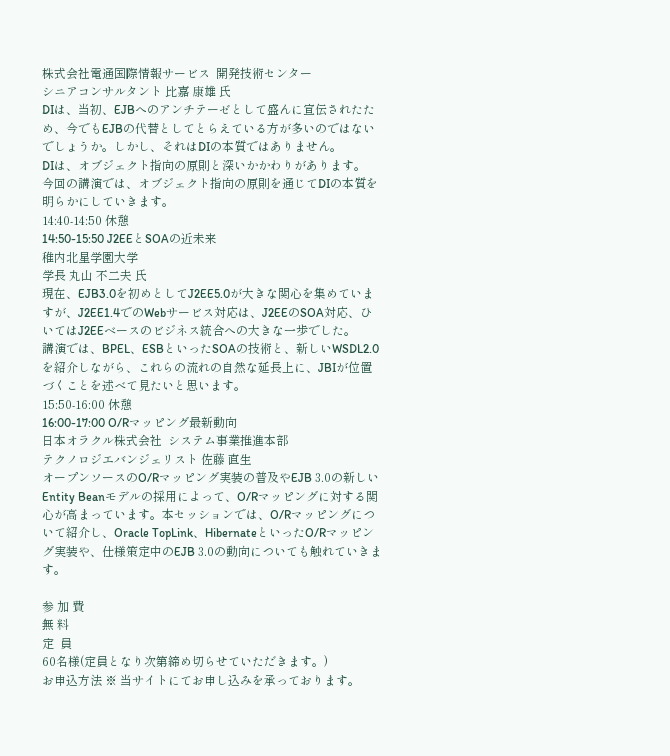株式会社電通国際情報サービス  開発技術センター
シニアコンサルタント 比嘉 康雄 氏
DIは、当初、EJBへのアンチテーゼとして盛んに宣伝されたため、今でもEJBの代替としてとらえている方が多いのではないでしょうか。しかし、それはDIの本質ではありません。
DIは、オブジェクト指向の原則と深いかかわりがあります。
今回の講演では、オブジェクト指向の原則を通じてDIの本質を明らかにしていきます。
14:40-14:50 休憩
14:50-15:50 J2EEとSOAの近未来
稚内北星学園大学
学長 丸山 不二夫 氏
現在、EJB3.0を初めとしてJ2EE5.0が大きな関心を集めていますが、J2EE1.4でのWebサービス対応は、J2EEのSOA対応、ひいてはJ2EEベースのビジネス統合への大きな一歩でした。
講演では、BPEL、ESBといったSOAの技術と、新しいWSDL2.0を紹介しながら、これらの流れの自然な延長上に、JBIが位置づくことを述べて見たいと思います。
15:50-16:00 休憩
16:00-17:00 O/Rマッピング最新動向
日本オラクル株式会社  システム事業推進本部
テクノロジエバンジェリスト 佐藤 直生
オープンソースのO/Rマッピング実装の普及やEJB 3.0の新しいEntity Beanモデルの採用によって、O/Rマッピングに対する関心が高まっています。本セッションでは、O/Rマッピングについて紹介し、Oracle TopLink、HibernateといったO/Rマッピング実装や、仕様策定中のEJB 3.0の動向についても触れていきます。

参 加 費
無 料
定  員
60名様(定員となり次第締め切らせていただきます。)
お申込方法 ※ 当サイトにてお申し込みを承っております。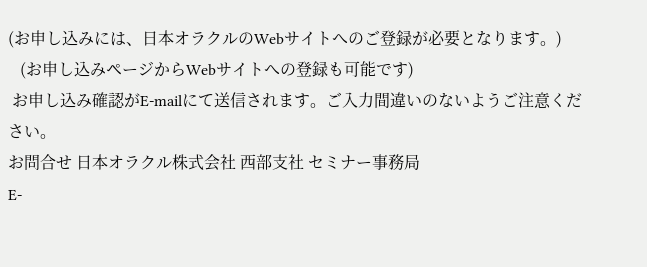(お申し込みには、日本オラクルのWebサイトへのご登録が必要となります。)
   (お申し込みページからWebサイトへの登録も可能です)
 お申し込み確認がE-mailにて送信されます。ご入力間違いのないようご注意ください。
お問合せ 日本オラクル株式会社 西部支社 セミナー事務局
E-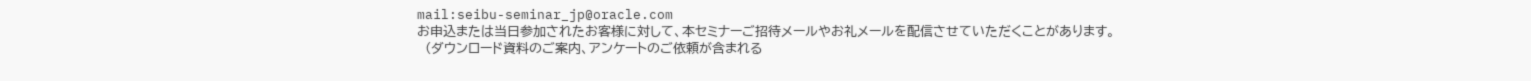mail:seibu-seminar_jp@oracle.com
お申込または当日参加されたお客様に対して、本セミナーご招待メールやお礼メールを配信させていただくことがあります。
  (ダウンロード資料のご案内、アンケートのご依頼が含まれる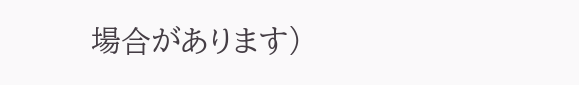場合があります)